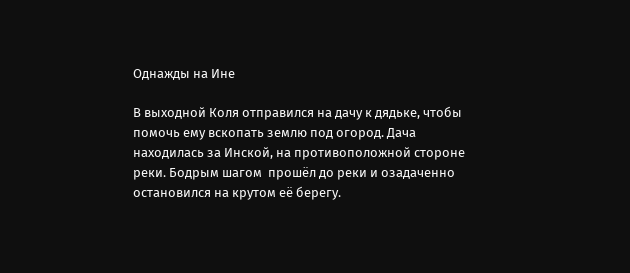Однажды на Ине

В выходной Коля отправился на дачу к дядьке, чтобы помочь ему вскопать землю под огород. Дача находилась за Инской, на противоположной стороне реки. Бодрым шагом  прошёл до реки и озадаченно остановился на крутом её берегу.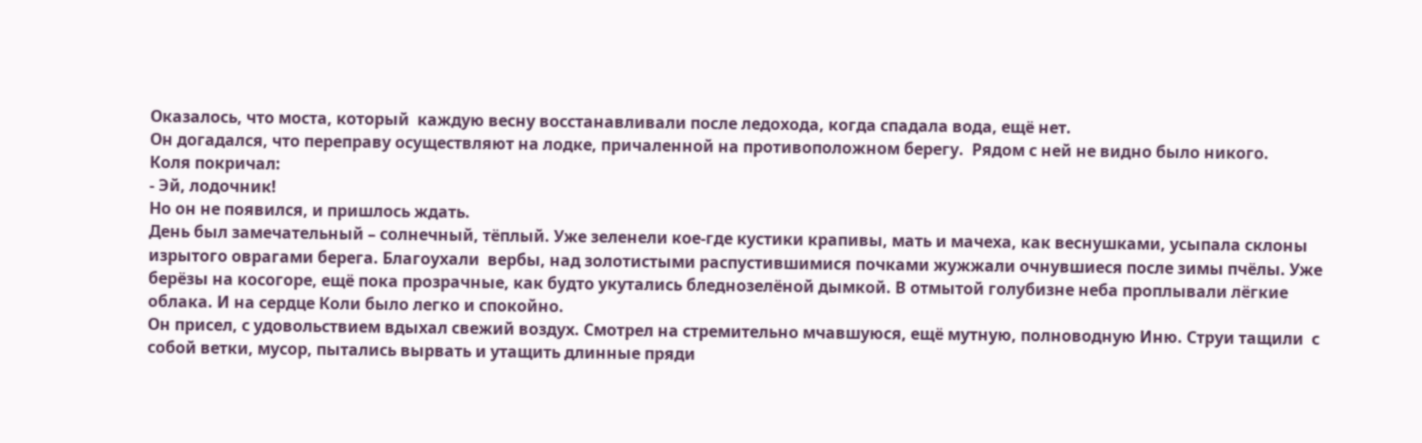Оказалось, что моста, который  каждую весну восстанавливали после ледохода, когда спадала вода, ещё нет.
Он догадался, что переправу осуществляют на лодке, причаленной на противоположном берегу.  Рядом с ней не видно было никого.
Коля покричал:
- Эй, лодочник!
Но он не появился, и пришлось ждать.
День был замечательный – солнечный, тёплый. Уже зеленели кое-где кустики крапивы, мать и мачеха, как веснушками, усыпала склоны изрытого оврагами берега. Благоухали  вербы, над золотистыми распустившимися почками жужжали очнувшиеся после зимы пчёлы. Уже берёзы на косогоре, ещё пока прозрачные, как будто укутались бледнозелёной дымкой. В отмытой голубизне неба проплывали лёгкие облака. И на сердце Коли было легко и спокойно.
Он присел, с удовольствием вдыхал свежий воздух. Смотрел на стремительно мчавшуюся, ещё мутную, полноводную Иню. Струи тащили  с собой ветки, мусор, пытались вырвать и утащить длинные пряди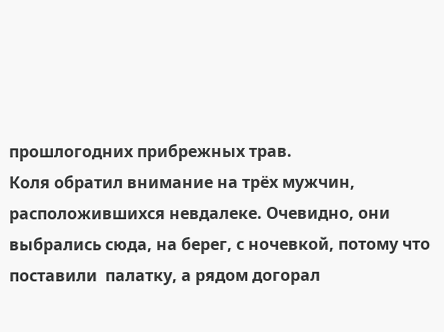прошлогодних прибрежных трав.
Коля обратил внимание на трёх мужчин, расположившихся невдалеке. Очевидно, они выбрались сюда, на берег, с ночевкой, потому что поставили  палатку, а рядом догорал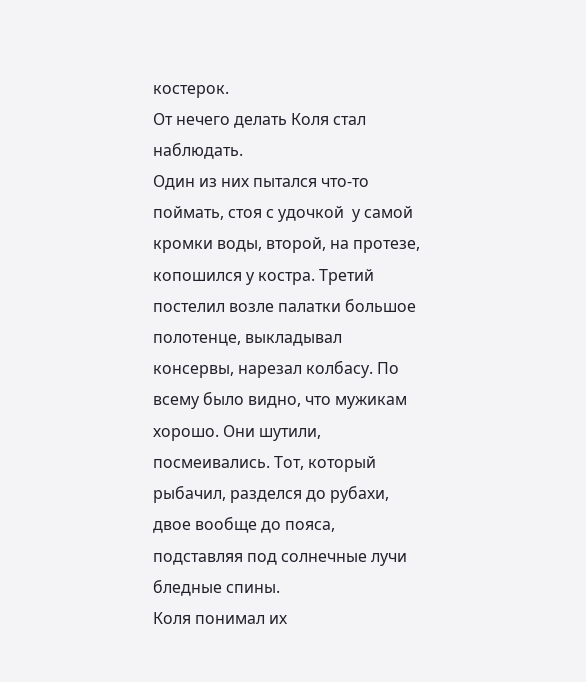костерок.
От нечего делать Коля стал наблюдать.
Один из них пытался что-то поймать, стоя с удочкой  у самой кромки воды, второй, на протезе, копошился у костра. Третий постелил возле палатки большое полотенце, выкладывал консервы, нарезал колбасу. По всему было видно, что мужикам хорошо. Они шутили, посмеивались. Тот, который рыбачил, разделся до рубахи, двое вообще до пояса, подставляя под солнечные лучи бледные спины.
Коля понимал их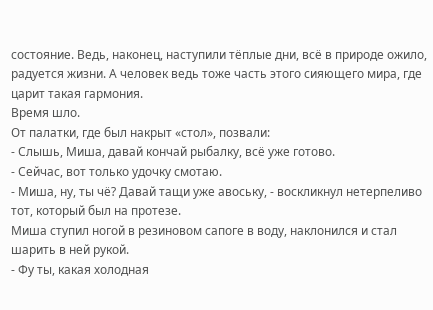состояние. Ведь, наконец, наступили тёплые дни, всё в природе ожило, радуется жизни. А человек ведь тоже часть этого сияющего мира, где царит такая гармония.
Время шло.
От палатки, где был накрыт «стол», позвали:
- Слышь, Миша, давай кончай рыбалку, всё уже готово.
- Сейчас, вот только удочку смотаю.
- Миша, ну, ты чё? Давай тащи уже авоську, - воскликнул нетерпеливо тот, который был на протезе.
Миша ступил ногой в резиновом сапоге в воду, наклонился и стал шарить в ней рукой.
- Фу ты, какая холодная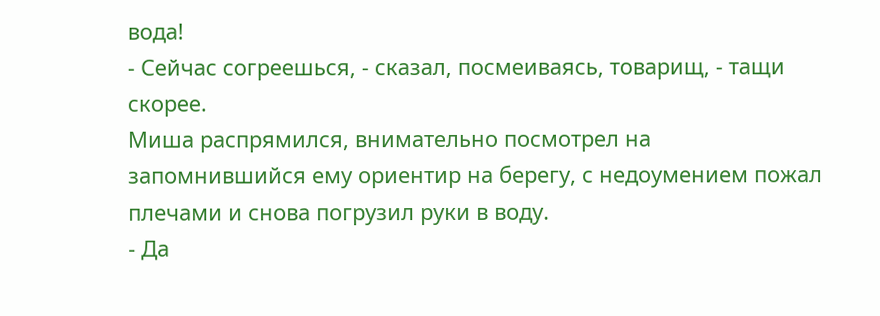вода!
- Сейчас согреешься, - сказал, посмеиваясь, товарищ, - тащи скорее.
Миша распрямился, внимательно посмотрел на запомнившийся ему ориентир на берегу, с недоумением пожал плечами и снова погрузил руки в воду.
- Да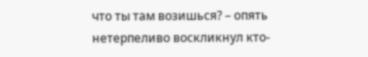что ты там возишься? – опять нетерпеливо воскликнул кто-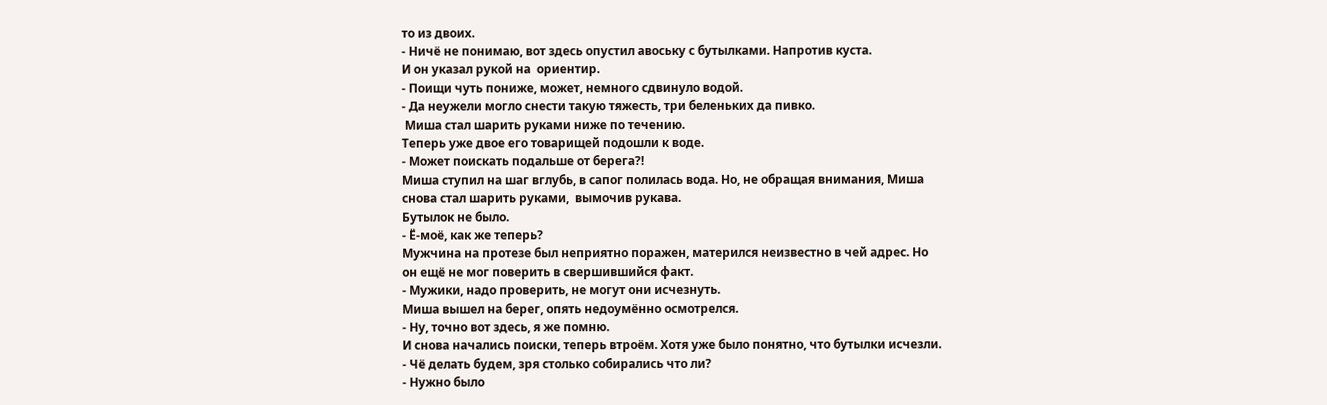то из двоих.
- Ничё не понимаю, вот здесь опустил авоську с бутылками. Напротив куста.
И он указал рукой на  ориентир.
- Поищи чуть пониже, может, немного сдвинуло водой.
- Да неужели могло снести такую тяжесть, три беленьких да пивко.
 Миша стал шарить руками ниже по течению.
Теперь уже двое его товарищей подошли к воде.
- Может поискать подальше от берега?!
Миша ступил на шаг вглубь, в сапог полилась вода. Но, не обращая внимания, Миша снова стал шарить руками,  вымочив рукава.
Бутылок не было.
- Ё-моё, как же теперь?
Мужчина на протезе был неприятно поражен, матерился неизвестно в чей адрес. Но он ещё не мог поверить в свершившийся факт.
- Мужики, надо проверить, не могут они исчезнуть.
Миша вышел на берег, опять недоумённо осмотрелся.
- Ну, точно вот здесь, я же помню.
И снова начались поиски, теперь втроём. Хотя уже было понятно, что бутылки исчезли.
- Чё делать будем, зря столько собирались что ли?
- Нужно было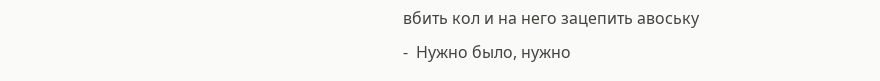вбить кол и на него зацепить авоську
-  Нужно было, нужно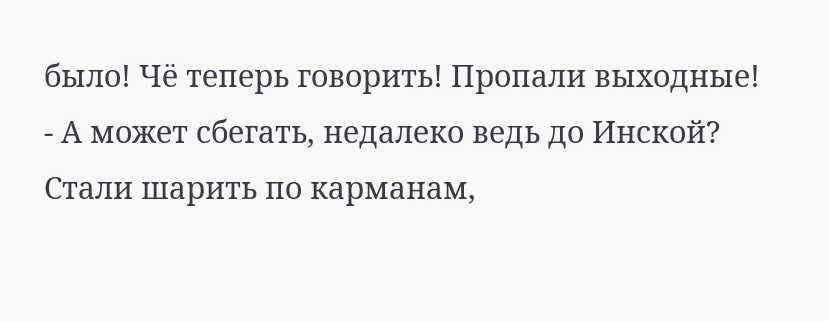было! Чё теперь говорить! Пропали выходные!
- А может сбегать, недалеко ведь до Инской?
Стали шарить по карманам,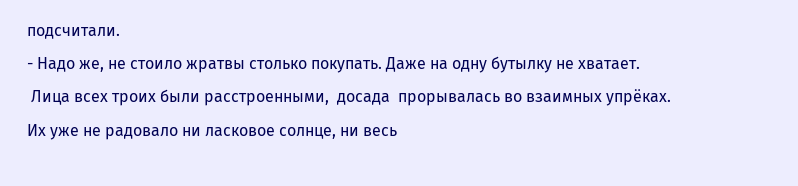подсчитали.
- Надо же, не стоило жратвы столько покупать. Даже на одну бутылку не хватает.
 Лица всех троих были расстроенными,  досада  прорывалась во взаимных упрёках.
Их уже не радовало ни ласковое солнце, ни весь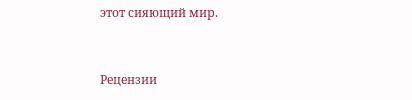этот сияющий мир.


Рецензии